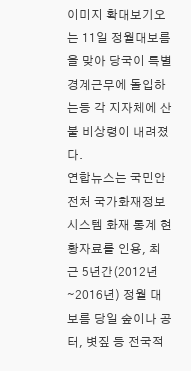이미지 확대보기오는 11일 정월대보름을 맞아 당국이 특별경계근무에 돌입하는등 각 지자체에 산불 비상령이 내려졌다.
연합뉴스는 국민안전처 국가화재정보시스템 화재 통계 현황자료를 인용, 최근 5년간(2012년∼2016년) 정월 대보름 당일 숲이나 공터, 볏짚 등 전국적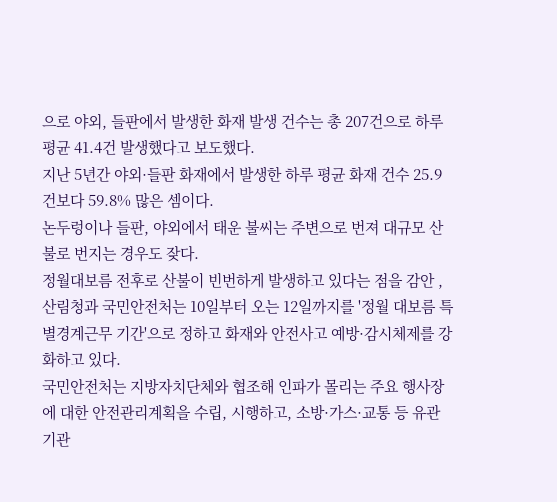으로 야외, 들판에서 발생한 화재 발생 건수는 총 207건으로 하루 평균 41.4건 발생했다고 보도했다.
지난 5년간 야외·들판 화재에서 발생한 하루 평균 화재 건수 25.9건보다 59.8% 많은 셈이다.
논두렁이나 들판, 야외에서 태운 불씨는 주변으로 번져 대규모 산불로 번지는 경우도 잦다.
정월대보름 전후로 산불이 빈번하게 발생하고 있다는 점을 감안 , 산림청과 국민안전처는 10일부터 오는 12일까지를 '정월 대보름 특별경계근무 기간'으로 정하고 화재와 안전사고 예방·감시체제를 강화하고 있다.
국민안전처는 지방자치단체와 협조해 인파가 몰리는 주요 행사장에 대한 안전관리계획을 수립, 시행하고, 소방·가스·교통 등 유관기관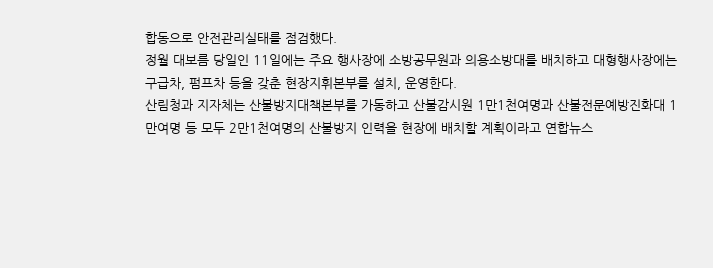합동으로 안전관리실태를 점검했다.
정월 대보름 당일인 11일에는 주요 행사장에 소방공무원과 의용소방대를 배치하고 대형행사장에는 구급차, 펌프차 등을 갖춘 현장지휘본부를 설치, 운영한다.
산림청과 지자체는 산불방지대책본부를 가동하고 산불감시원 1만1천여명과 산불전문예방진화대 1만여명 등 모두 2만1천여명의 산불방지 인력을 현장에 배치할 계획이라고 연합뉴스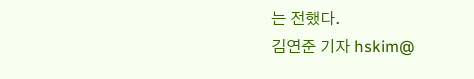는 전했다.
김연준 기자 hskim@